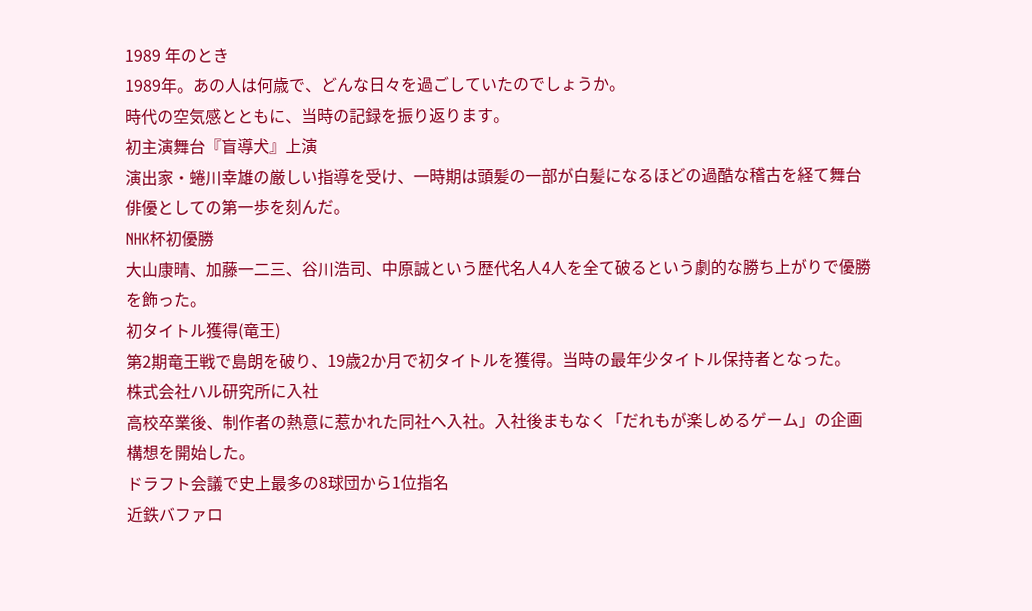1989 年のとき
1989年。あの人は何歳で、どんな日々を過ごしていたのでしょうか。
時代の空気感とともに、当時の記録を振り返ります。
初主演舞台『盲導犬』上演
演出家・蜷川幸雄の厳しい指導を受け、一時期は頭髪の一部が白髪になるほどの過酷な稽古を経て舞台俳優としての第一歩を刻んだ。
NHK杯初優勝
大山康晴、加藤一二三、谷川浩司、中原誠という歴代名人4人を全て破るという劇的な勝ち上がりで優勝を飾った。
初タイトル獲得(竜王)
第2期竜王戦で島朗を破り、19歳2か月で初タイトルを獲得。当時の最年少タイトル保持者となった。
株式会社ハル研究所に入社
高校卒業後、制作者の熱意に惹かれた同社へ入社。入社後まもなく「だれもが楽しめるゲーム」の企画構想を開始した。
ドラフト会議で史上最多の8球団から1位指名
近鉄バファロ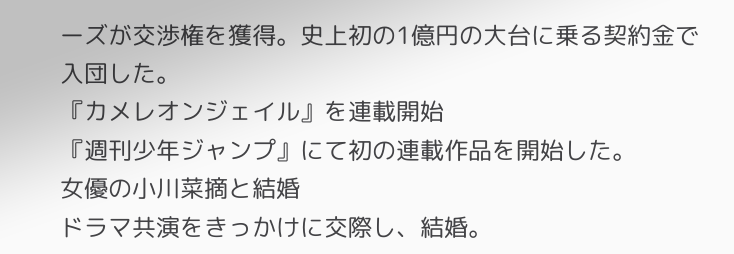ーズが交渉権を獲得。史上初の1億円の大台に乗る契約金で入団した。
『カメレオンジェイル』を連載開始
『週刊少年ジャンプ』にて初の連載作品を開始した。
女優の小川菜摘と結婚
ドラマ共演をきっかけに交際し、結婚。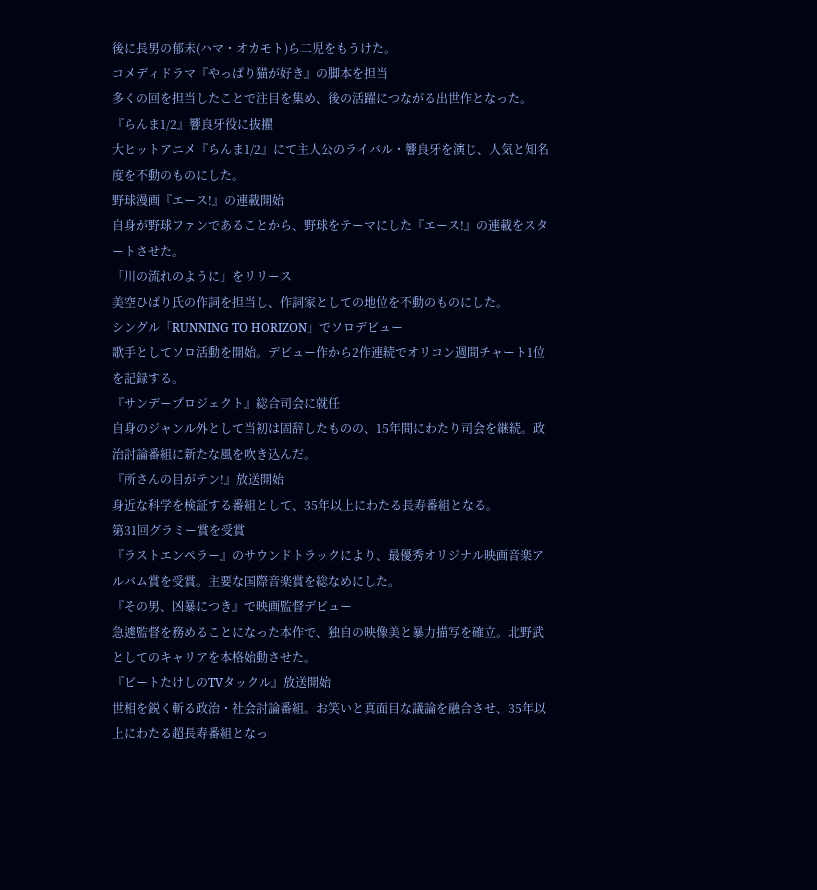後に長男の郁未(ハマ・オカモト)ら二児をもうけた。
コメディドラマ『やっぱり猫が好き』の脚本を担当
多くの回を担当したことで注目を集め、後の活躍につながる出世作となった。
『らんま1/2』響良牙役に抜擢
大ヒットアニメ『らんま1/2』にて主人公のライバル・響良牙を演じ、人気と知名度を不動のものにした。
野球漫画『エース!』の連載開始
自身が野球ファンであることから、野球をテーマにした『エース!』の連載をスタートさせた。
「川の流れのように」をリリース
美空ひばり氏の作詞を担当し、作詞家としての地位を不動のものにした。
シングル「RUNNING TO HORIZON」でソロデビュー
歌手としてソロ活動を開始。デビュー作から2作連続でオリコン週間チャート1位を記録する。
『サンデープロジェクト』総合司会に就任
自身のジャンル外として当初は固辞したものの、15年間にわたり司会を継続。政治討論番組に新たな風を吹き込んだ。
『所さんの目がテン!』放送開始
身近な科学を検証する番組として、35年以上にわたる長寿番組となる。
第31回グラミー賞を受賞
『ラストエンペラー』のサウンドトラックにより、最優秀オリジナル映画音楽アルバム賞を受賞。主要な国際音楽賞を総なめにした。
『その男、凶暴につき』で映画監督デビュー
急遽監督を務めることになった本作で、独自の映像美と暴力描写を確立。北野武としてのキャリアを本格始動させた。
『ビートたけしのTVタックル』放送開始
世相を鋭く斬る政治・社会討論番組。お笑いと真面目な議論を融合させ、35年以上にわたる超長寿番組となっ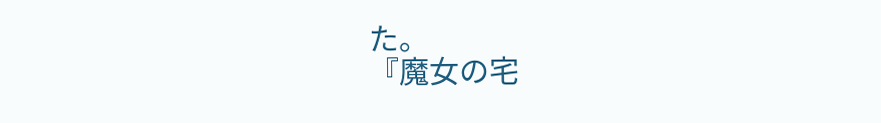た。
『魔女の宅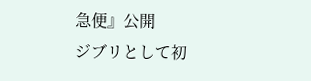急便』公開
ジブリとして初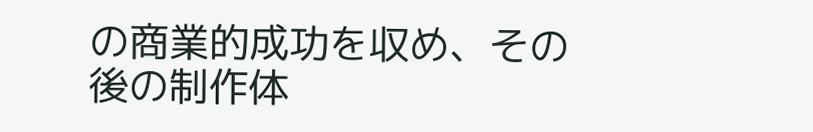の商業的成功を収め、その後の制作体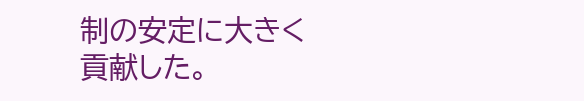制の安定に大きく貢献した。